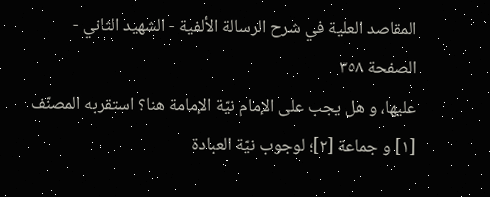المقاصد العلية في شرح الرسالة الألفية - الشهيد الثاني - الصفحة ٣٥٨
عليها، و هل يجب على الإمام نيّة الإمامة هنا؟ استقربه المصنّف [١] و جماعة [٢]؛ لوجوب نيّة العبادة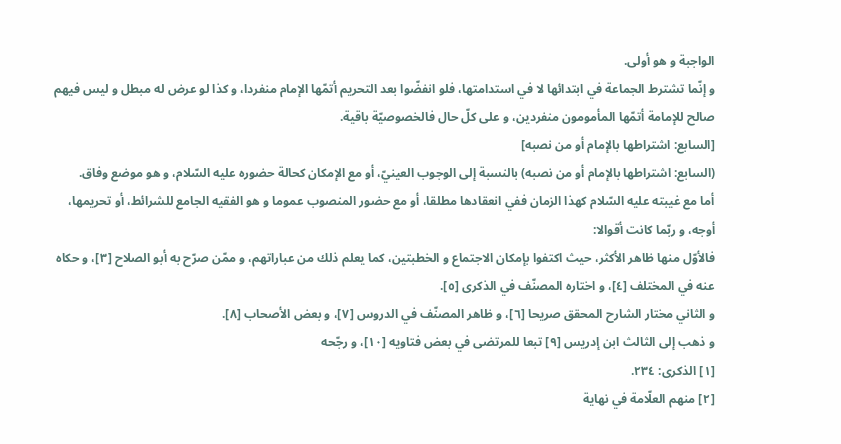الواجبة و هو أولى.
و إنّما تشترط الجماعة في ابتدائها لا في استدامتها، فلو انفضّوا بعد التحريم أتمّها الإمام منفردا، و كذا لو عرض له مبطل و ليس فيهم صالح للإمامة أتمّها المأمومون منفردين، و على كلّ حال فالخصوصيّة باقية.
[السابع: اشتراطها بالإمام أو من نصبه]
(السابع: اشتراطها بالإمام أو من نصبه) بالنسبة إلى الوجوب العينيّ، أو مع الإمكان كحالة حضوره عليه السّلام، و هو موضع وفاق.
أما مع غيبته عليه السّلام كهذا الزمان ففي انعقادها مطلقا، أو مع حضور المنصوب عموما و هو الفقيه الجامع للشرائط، أو تحريمها، أوجه، و ربّما كانت أقوالا:
فالأوّل منها ظاهر الأكثر، حيث اكتفوا بإمكان الاجتماع و الخطبتين، كما يعلم ذلك من عباراتهم، و ممّن صرّح به أبو الصلاح [٣]، و حكاه عنه في المختلف [٤]، و اختاره المصنّف في الذكرى [٥].
و الثاني مختار الشارح المحقق صريحا [٦]، و ظاهر المصنّف في الدروس [٧]، و بعض الأصحاب [٨].
و ذهب إلى الثالث ابن إدريس [٩] تبعا للمرتضى في بعض فتاويه [١٠]، و رجّحه
[١] الذكرى: ٢٣٤.
[٢] منهم العلّامة في نهاية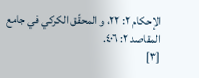الإحكام ٢: ٢٢، و المحقّق الكركي في جامع المقاصد ٢: ٤٠٦.
[٣]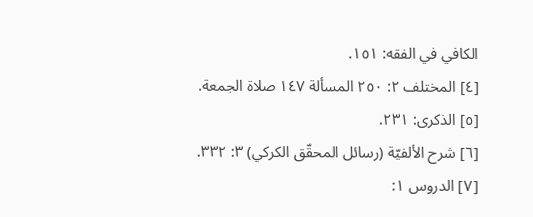الكافي في الفقه: ١٥١.
[٤] المختلف ٢: ٢٥٠ المسألة ١٤٧ صلاة الجمعة.
[٥] الذكرى: ٢٣١.
[٦] شرح الألفيّة (رسائل المحقّق الكركي) ٣: ٣٣٢.
[٧] الدروس ١: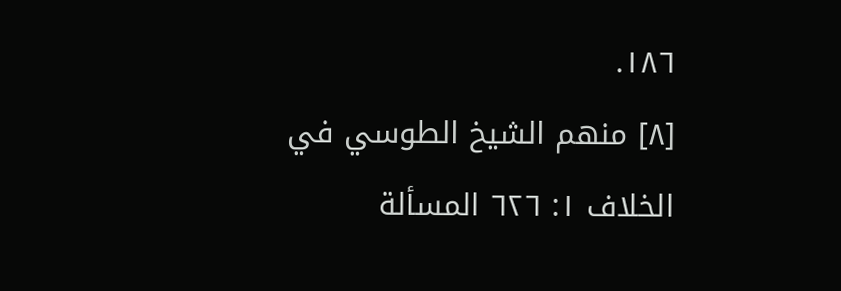١٨٦.
[٨] منهم الشيخ الطوسي في الخلاف ١: ٦٢٦ المسألة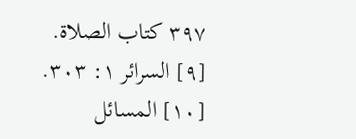٣٩٧ كتاب الصلاة.
[٩] السرائر ١: ٣٠٣.
[١٠] المسائل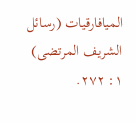الميافارقيات (رسائل الشريف المرتضى) ١: ٢٧٢.